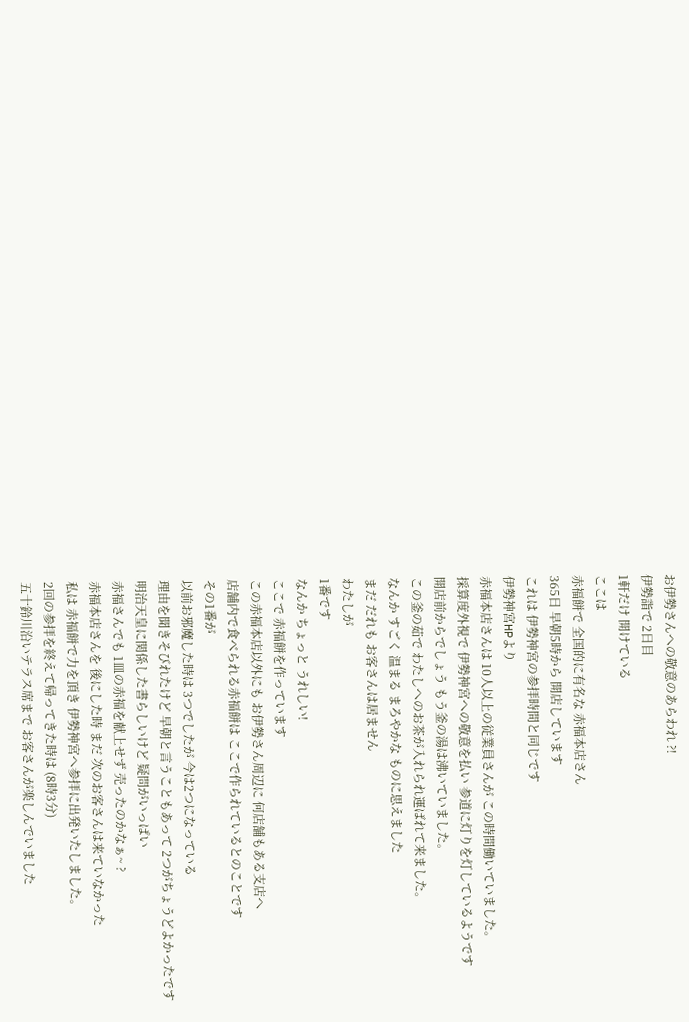お伊勢さんへの敬意のあらわれ ?!
伊勢詣で 2日目
1軒だけ 開けている
ここは
赤福餅で 全国的に有名な 赤福本店さん
365日 早朝5時から 開店しています
これは 伊勢神宮の参拝時間と同じです
伊勢神宮HPより
赤福本店さんは 10人以上の従業員さんが この時間働いていました。
採算度外視で 伊勢神宮への敬意を払い 参道に灯りを灯しているようです
開店前からでしょう もう釜の湯は沸いていました。
この釜の茹で わたしへのお茶が入れられ運ばれて来ました。
なんか すごく 温まる まろやかな ものに思えました
まだ だれも お客さんは居ません
わたしが
1番です
なんか ちょっと うれしい!
ここで 赤福餅を作っています
この赤福本店以外にも お伊勢さん周辺に 何店舗もある支店へ
店舗内で食べられる赤福餅は ここで作られているとのことです
その1番が
以前お邪魔した時は 3つでしたが 今は2つになっている
理由を聞きそびれたけど 早朝と言うこともあって 2つがちょうどよかったです
明治天皇に関係した書らしいけど 疑問がいっぱい
赤福さんでも 1皿の赤福を献上せず 売ったのかなぁ~ ?
赤福本店さんを 後にした時 まだ 次のお客さんは来ていなかった
私は 赤福餅で力を頂き 伊勢神宮へ参拝に出発いたしました。
2回の参拝を終えて帰ってきた時は (8時3分)
五十鈴川沿いテラス席まで お客さんが楽しんでいました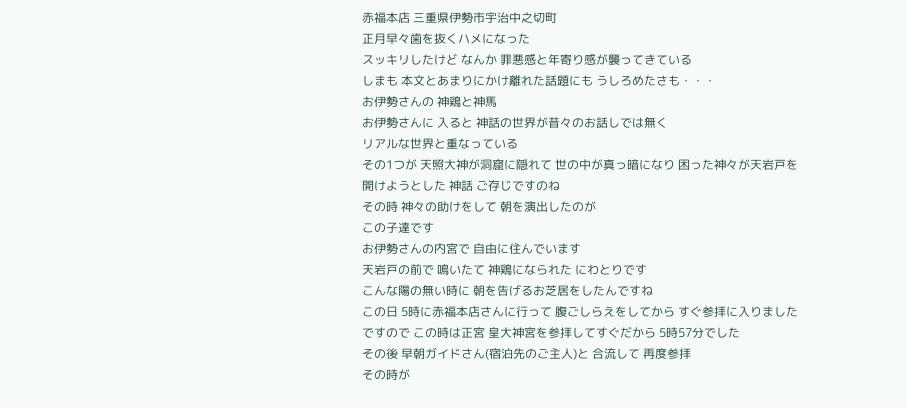赤福本店 三重県伊勢市宇治中之切町
正月早々歯を抜くハメになった
スッキリしたけど なんか 罪悪感と年寄り感が襲ってきている
しまも 本文とあまりにかけ離れた話題にも うしろめたさも・・・
お伊勢さんの 神鶏と神馬
お伊勢さんに 入ると 神話の世界が昔々のお話しでは無く
リアルな世界と重なっている
その1つが 天照大神が洞窟に隠れて 世の中が真っ暗になり 困った神々が天岩戸を開けようとした 神話 ご存じですのね
その時 神々の助けをして 朝を演出したのが
この子達です
お伊勢さんの内宮で 自由に住んでいます
天岩戸の前で 鳴いたて 神鶏になられた にわとりです
こんな陽の無い時に 朝を告げるお芝居をしたんですね
この日 5時に赤福本店さんに行って 腹ごしらえをしてから すぐ参拝に入りました
ですので この時は正宮 皇大神宮を参拝してすぐだから 5時57分でした
その後 早朝ガイドさん(宿泊先のご主人)と 合流して 再度参拝
その時が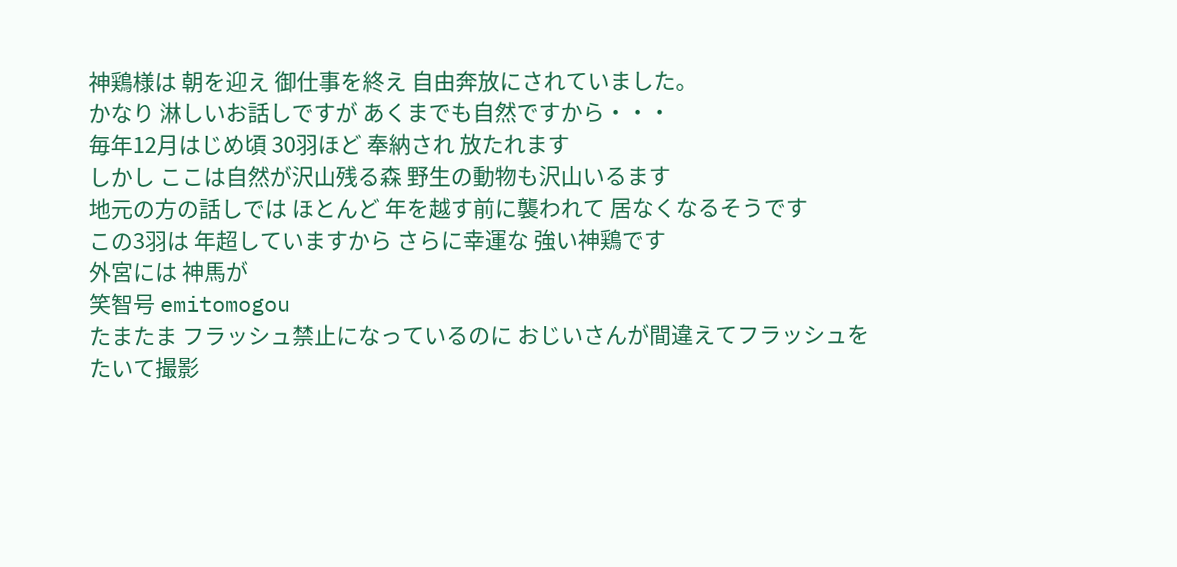神鶏様は 朝を迎え 御仕事を終え 自由奔放にされていました。
かなり 淋しいお話しですが あくまでも自然ですから・・・
毎年12月はじめ頃 30羽ほど 奉納され 放たれます
しかし ここは自然が沢山残る森 野生の動物も沢山いるます
地元の方の話しでは ほとんど 年を越す前に襲われて 居なくなるそうです
この3羽は 年超していますから さらに幸運な 強い神鶏です
外宮には 神馬が
笑智号 emitomogou
たまたま フラッシュ禁止になっているのに おじいさんが間違えてフラッシュをたいて撮影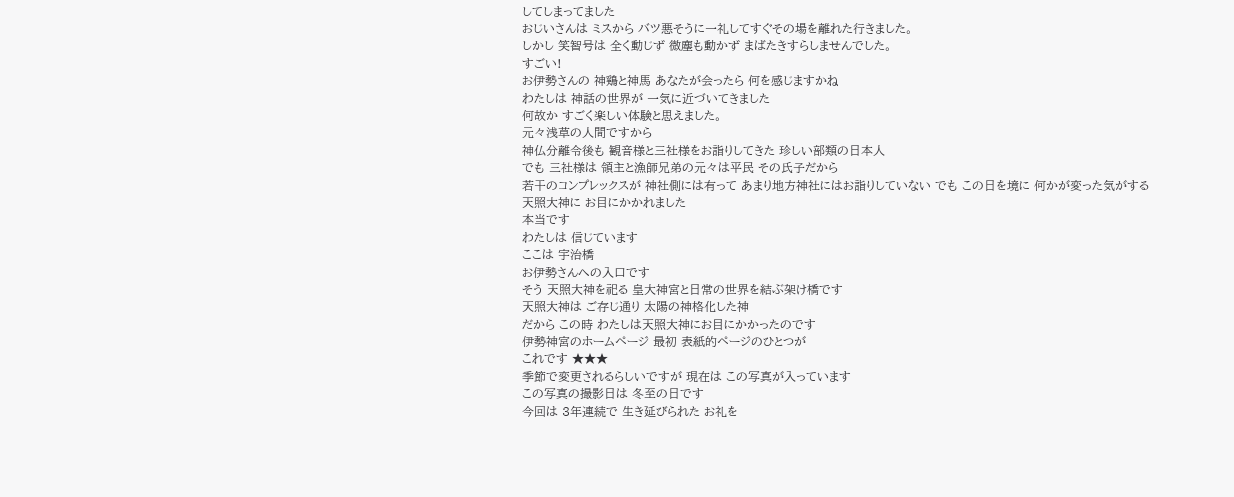してしまってました
おじいさんは ミスから バツ悪そうに一礼してすぐその場を離れた行きました。
しかし 笑智号は 全く動じず 微塵も動かず まばたきすらしませんでした。
すごい!
お伊勢さんの 神鶏と神馬 あなたが会ったら 何を感じますかね
わたしは 神話の世界が 一気に近づいてきました
何故か すごく楽しい体験と思えました。
元々浅草の人間ですから
神仏分離令後も 観音様と三社様をお詣りしてきた 珍しい部類の日本人
でも 三社様は 領主と漁師兄弟の元々は平民 その氏子だから
若干のコンプレックスが 神社側には有って あまり地方神社にはお詣りしていない でも この日を境に 何かが変った気がする
天照大神に お目にかかれました
本当です
わたしは 信じています
ここは 宇治橋
お伊勢さんへの入口です
そう 天照大神を祀る 皇大神宮と日常の世界を結ぶ架け橋です
天照大神は ご存じ通り 太陽の神格化した神
だから この時 わたしは天照大神にお目にかかったのです
伊勢神宮のホームページ 最初 表紙的ページのひとつが
これです ★★★
季節で変更されるらしいですが 現在は この写真が入っています
この写真の撮影日は 冬至の日です
今回は 3年連続で 生き延びられた お礼を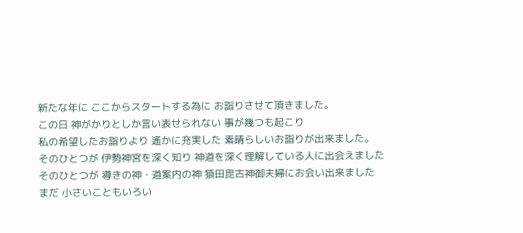新たな年に ここからスタートする為に お詣りさせて頂きました。
この日 神がかりとしか言い表せられない 事が幾つも起こり
私の希望したお詣りより 遙かに充実した 素晴らしいお詣りが出来ました。
そのひとつが 伊勢神宮を深く知り 神道を深く理解している人に出会えました
そのひとつが 導きの神・道案内の神 猿田毘古神御夫婦にお会い出来ました
まだ 小さいこともいろい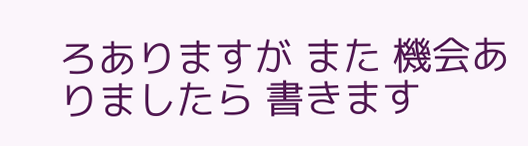ろありますが また 機会ありましたら 書きます